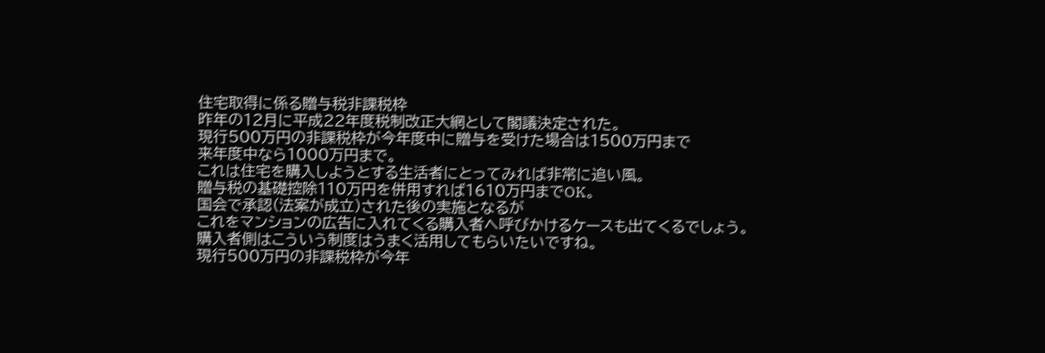住宅取得に係る贈与税非課税枠
昨年の12月に平成22年度税制改正大網として閣議決定された。
現行500万円の非課税枠が今年度中に贈与を受けた場合は1500万円まで
来年度中なら1000万円まで。
これは住宅を購入しようとする生活者にとってみれば非常に追い風。
贈与税の基礎控除110万円を併用すれば1610万円までOK。
国会で承認(法案が成立)された後の実施となるが
これをマンションの広告に入れてくる購入者へ呼びかけるケースも出てくるでしょう。
購入者側はこういう制度はうまく活用してもらいたいですね。
現行500万円の非課税枠が今年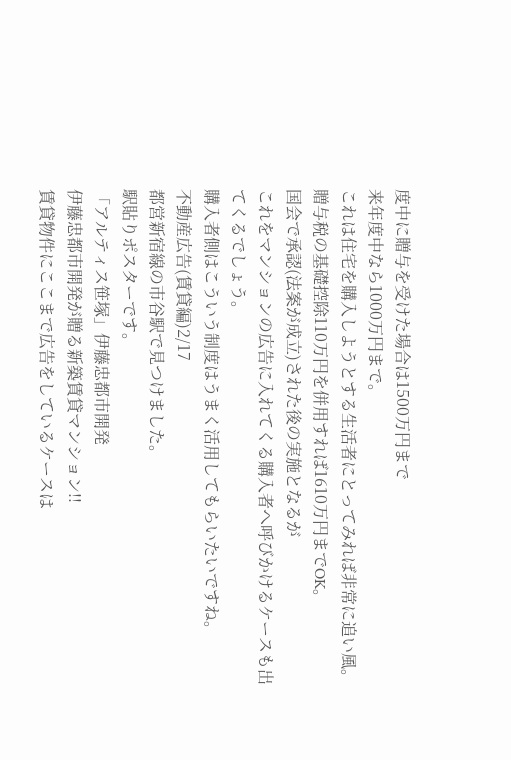度中に贈与を受けた場合は1500万円まで
来年度中なら1000万円まで。
これは住宅を購入しようとする生活者にとってみれば非常に追い風。
贈与税の基礎控除110万円を併用すれば1610万円までOK。
国会で承認(法案が成立)された後の実施となるが
これをマンションの広告に入れてくる購入者へ呼びかけるケースも出てくるでしょう。
購入者側はこういう制度はうまく活用してもらいたいですね。
不動産広告(賃貸編)2/17
都営新宿線の市谷駅で見つけました。
駅貼りポスターです。
「アルティス笹塚」伊藤忠都市開発
伊藤忠都市開発が贈る新築賃貸マンション!!
賃貸物件にここまで広告をしているケースは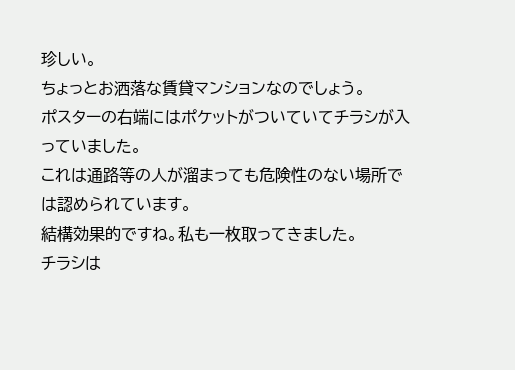珍しい。
ちょっとお洒落な賃貸マンションなのでしょう。
ポスターの右端にはポケットがついていてチラシが入っていました。
これは通路等の人が溜まっても危険性のない場所では認められています。
結構効果的ですね。私も一枚取ってきました。
チラシは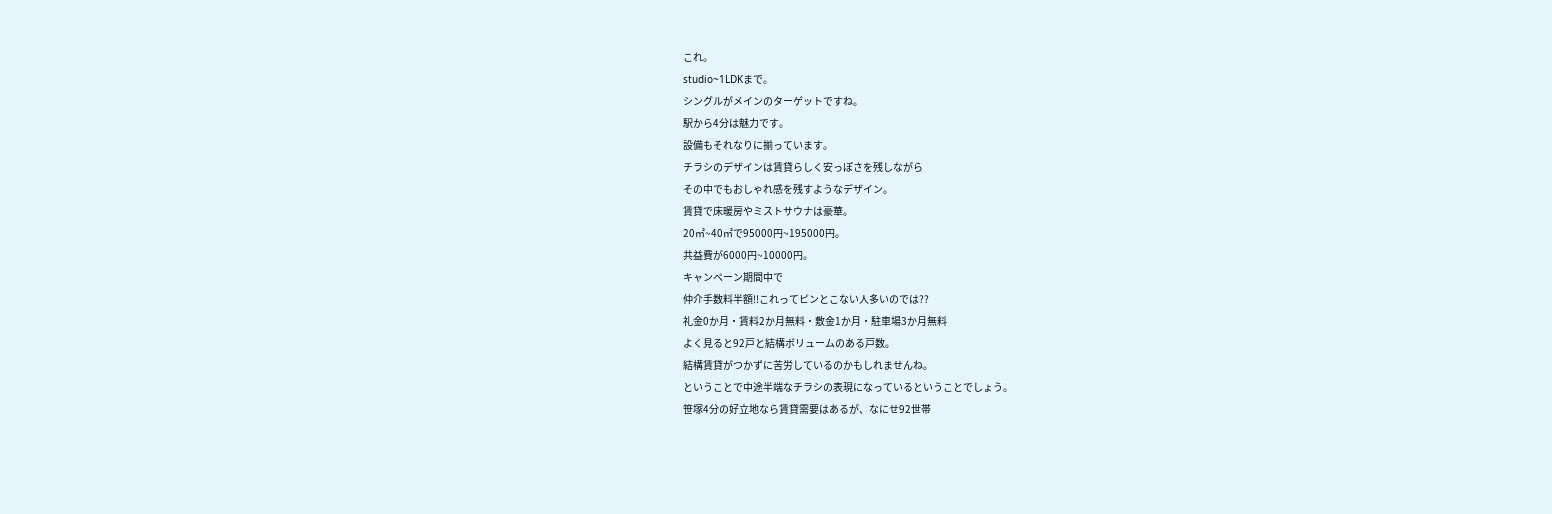これ。
studio~1LDKまで。
シングルがメインのターゲットですね。
駅から4分は魅力です。
設備もそれなりに揃っています。
チラシのデザインは賃貸らしく安っぽさを残しながら
その中でもおしゃれ感を残すようなデザイン。
賃貸で床暖房やミストサウナは豪華。
20㎡~40㎡で95000円~195000円。
共益費が6000円~10000円。
キャンペーン期間中で
仲介手数料半額!!これってピンとこない人多いのでは??
礼金0か月・賃料2か月無料・敷金1か月・駐車場3か月無料
よく見ると92戸と結構ボリュームのある戸数。
結構賃貸がつかずに苦労しているのかもしれませんね。
ということで中途半端なチラシの表現になっているということでしょう。
笹塚4分の好立地なら賃貸需要はあるが、なにせ92世帯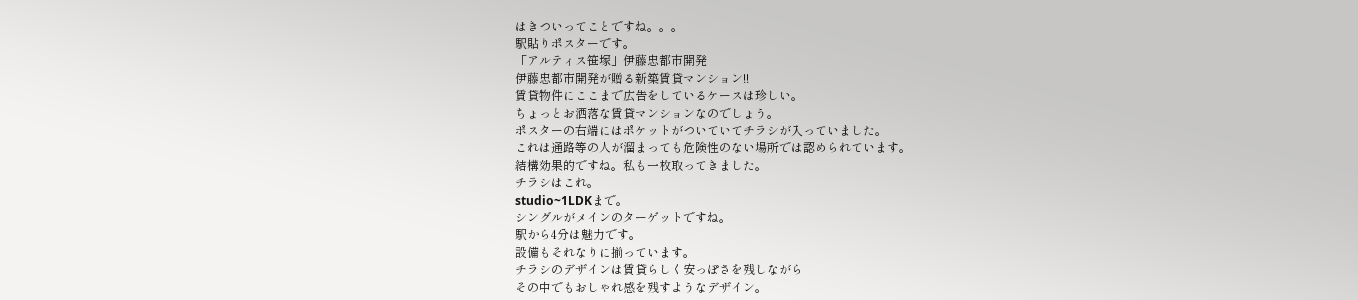はきついってことですね。。。
駅貼りポスターです。
「アルティス笹塚」伊藤忠都市開発
伊藤忠都市開発が贈る新築賃貸マンション!!
賃貸物件にここまで広告をしているケースは珍しい。
ちょっとお洒落な賃貸マンションなのでしょう。
ポスターの右端にはポケットがついていてチラシが入っていました。
これは通路等の人が溜まっても危険性のない場所では認められています。
結構効果的ですね。私も一枚取ってきました。
チラシはこれ。
studio~1LDKまで。
シングルがメインのターゲットですね。
駅から4分は魅力です。
設備もそれなりに揃っています。
チラシのデザインは賃貸らしく安っぽさを残しながら
その中でもおしゃれ感を残すようなデザイン。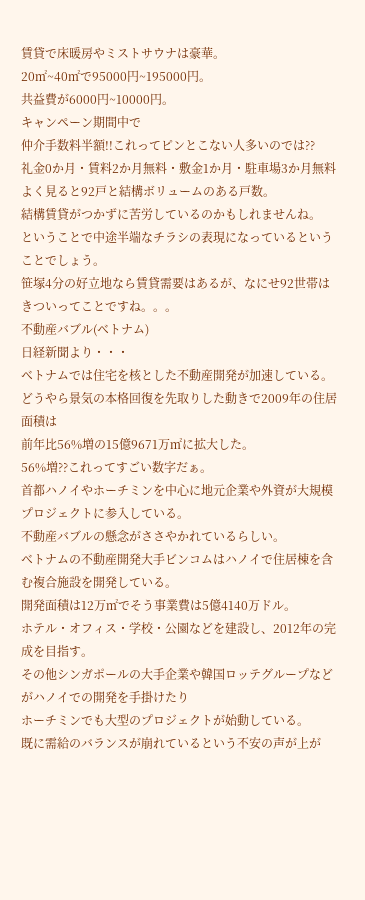賃貸で床暖房やミストサウナは豪華。
20㎡~40㎡で95000円~195000円。
共益費が6000円~10000円。
キャンペーン期間中で
仲介手数料半額!!これってピンとこない人多いのでは??
礼金0か月・賃料2か月無料・敷金1か月・駐車場3か月無料
よく見ると92戸と結構ボリュームのある戸数。
結構賃貸がつかずに苦労しているのかもしれませんね。
ということで中途半端なチラシの表現になっているということでしょう。
笹塚4分の好立地なら賃貸需要はあるが、なにせ92世帯はきついってことですね。。。
不動産バブル(ベトナム)
日経新聞より・・・
ベトナムでは住宅を核とした不動産開発が加速している。
どうやら景気の本格回復を先取りした動きで2009年の住居面積は
前年比56%増の15億9671万㎡に拡大した。
56%増??これってすごい数字だぁ。
首都ハノイやホーチミンを中心に地元企業や外資が大規模プロジェクトに参入している。
不動産バブルの懸念がささやかれているらしい。
ベトナムの不動産開発大手ビンコムはハノイで住居棟を含む複合施設を開発している。
開発面積は12万㎡でそう事業費は5億4140万ドル。
ホテル・オフィス・学校・公園などを建設し、2012年の完成を目指す。
その他シンガポールの大手企業や韓国ロッテグループなどがハノイでの開発を手掛けたり
ホーチミンでも大型のプロジェクトが始動している。
既に需給のバランスが崩れているという不安の声が上が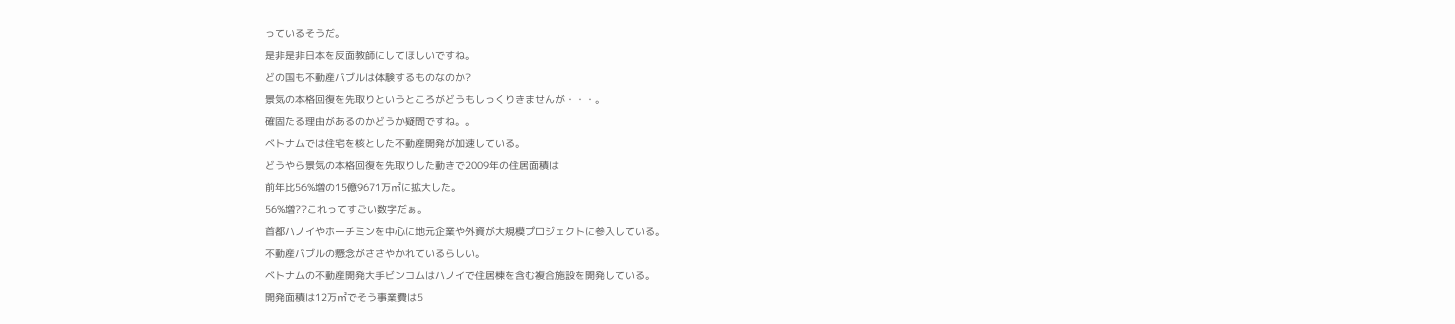っているそうだ。
是非是非日本を反面教師にしてほしいですね。
どの国も不動産バブルは体験するものなのか?
景気の本格回復を先取りというところがどうもしっくりきませんが・・・。
確固たる理由があるのかどうか疑問ですね。。
ベトナムでは住宅を核とした不動産開発が加速している。
どうやら景気の本格回復を先取りした動きで2009年の住居面積は
前年比56%増の15億9671万㎡に拡大した。
56%増??これってすごい数字だぁ。
首都ハノイやホーチミンを中心に地元企業や外資が大規模プロジェクトに参入している。
不動産バブルの懸念がささやかれているらしい。
ベトナムの不動産開発大手ビンコムはハノイで住居棟を含む複合施設を開発している。
開発面積は12万㎡でそう事業費は5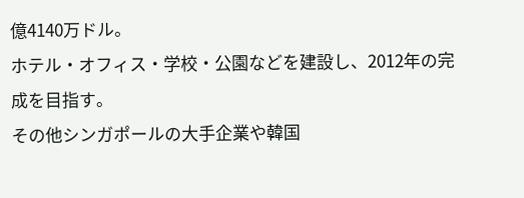億4140万ドル。
ホテル・オフィス・学校・公園などを建設し、2012年の完成を目指す。
その他シンガポールの大手企業や韓国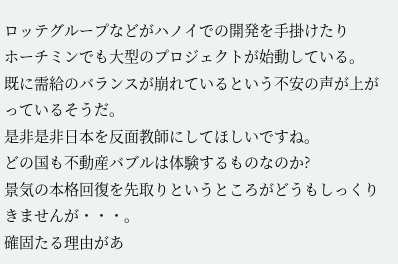ロッテグループなどがハノイでの開発を手掛けたり
ホーチミンでも大型のプロジェクトが始動している。
既に需給のバランスが崩れているという不安の声が上がっているそうだ。
是非是非日本を反面教師にしてほしいですね。
どの国も不動産バブルは体験するものなのか?
景気の本格回復を先取りというところがどうもしっくりきませんが・・・。
確固たる理由があ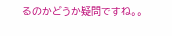るのかどうか疑問ですね。。